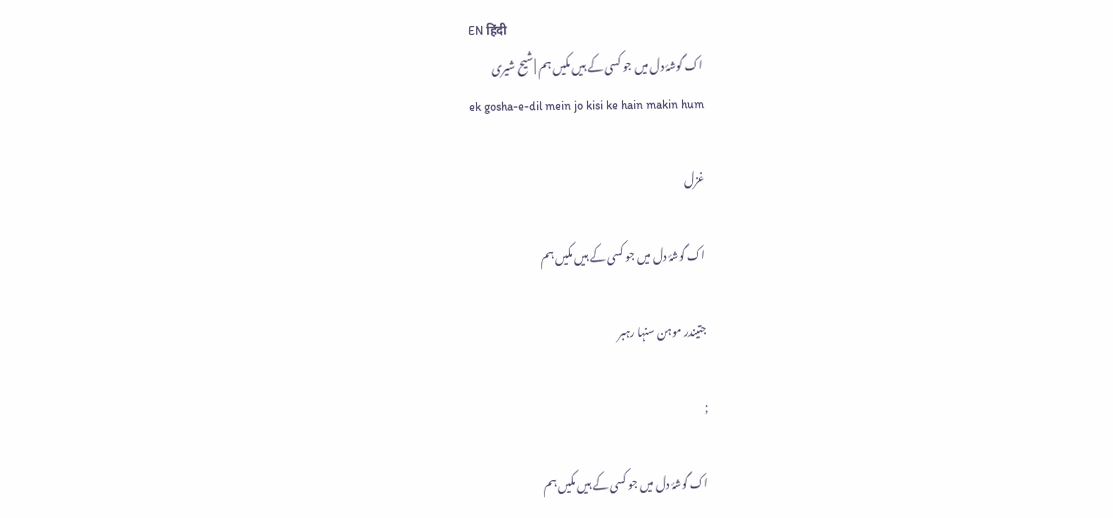EN हिंदी
اک گوشۂ دل میں جو کسی کے ہیں مکیں ہم | شیح شیری
ek gosha-e-dil mein jo kisi ke hain makin hum

غزل

اک گوشۂ دل میں جو کسی کے ہیں مکیں ہم

جتیندر موہن سنہا رہبر

;

اک گوشۂ دل میں جو کسی کے ہیں مکیں ہم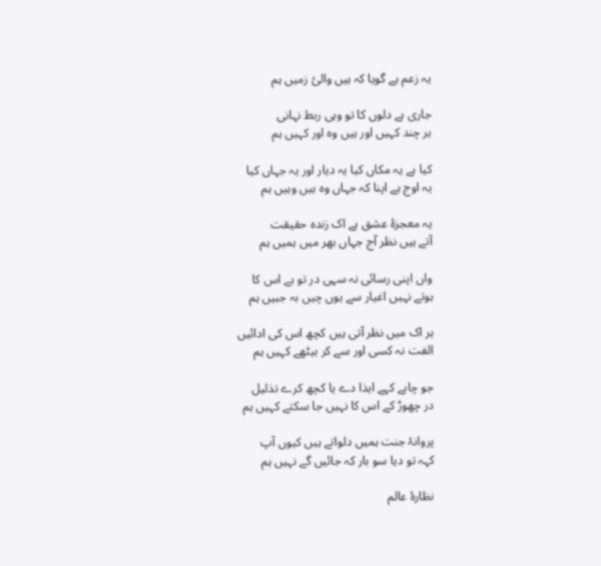یہ زعم ہے گویا کہ ہیں والئ زمیں ہم

جاری ہے دلوں کا تو وہی ربط نہانی
ہر چند کہیں اور ہیں وہ اور کہیں ہم

کیا ہے یہ مکاں کیا یہ دیار اور یہ جہاں کیا
یہ اوج ہے اپنا کہ جہاں وہ ہیں وہیں ہم

یہ معجزۂ عشق ہے اک زندہ حقیقت
آتے ہیں نظر آج جہاں بھر میں ہمیں ہم

واں اپنی رسائی نہ سہی در تو ہے اس کا
ہوتے نہیں اغیار سے یوں چیں بہ جبیں ہم

ہر اک میں نظر آتی ہیں کچھ اس کی ادائیں
الفت نہ کسی اور سے کر بیٹھے کہیں ہم

جو چاہے کہے ایذا دے یا کچھ کرے تذلیل
در چھوڑ کے اس کا نہیں جا سکتے کہیں ہم

پروانۂ جنت ہمیں دلواتے ہیں کیوں آپ
کہہ تو دیا سو بار کہ جائیں گے نہیں ہم

نظارۂ عالم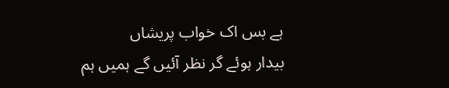ہے بس اک خواب پریشاں
بیدار ہوئے گر نظر آئیں گے ہمیں ہم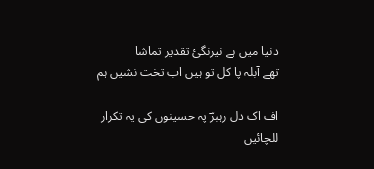دنیا میں ہے نیرنگیٔ تقدیر تماشا
تھے آبلہ پا کل تو ہیں اب تخت نشیں ہم

اف اک دل رہبرؔ پہ حسینوں کی یہ تکرار
للچائیں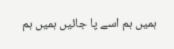ہمیں ہم اسے پا جائیں ہمیں ہم